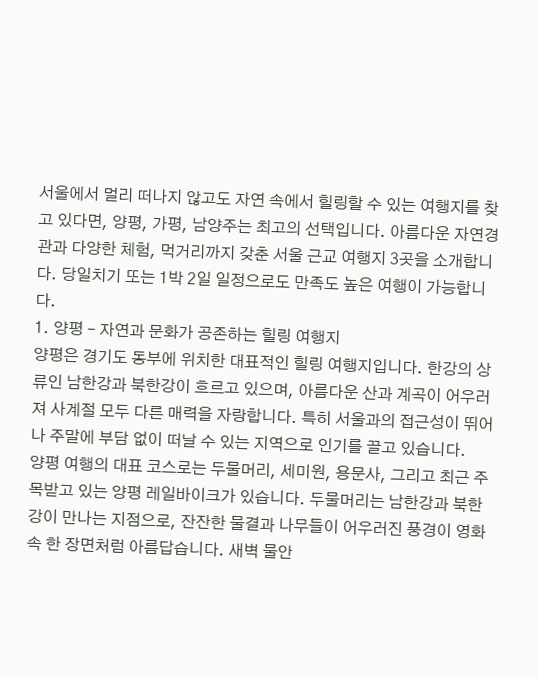서울에서 멀리 떠나지 않고도 자연 속에서 힐링할 수 있는 여행지를 찾고 있다면, 양평, 가평, 남양주는 최고의 선택입니다. 아름다운 자연경관과 다양한 체험, 먹거리까지 갖춘 서울 근교 여행지 3곳을 소개합니다. 당일치기 또는 1박 2일 일정으로도 만족도 높은 여행이 가능합니다.
1. 양평 – 자연과 문화가 공존하는 힐링 여행지
양평은 경기도 동부에 위치한 대표적인 힐링 여행지입니다. 한강의 상류인 남한강과 북한강이 흐르고 있으며, 아름다운 산과 계곡이 어우러져 사계절 모두 다른 매력을 자랑합니다. 특히 서울과의 접근성이 뛰어나 주말에 부담 없이 떠날 수 있는 지역으로 인기를 끌고 있습니다.
양평 여행의 대표 코스로는 두물머리, 세미원, 용문사, 그리고 최근 주목받고 있는 양평 레일바이크가 있습니다. 두물머리는 남한강과 북한강이 만나는 지점으로, 잔잔한 물결과 나무들이 어우러진 풍경이 영화 속 한 장면처럼 아름답습니다. 새벽 물안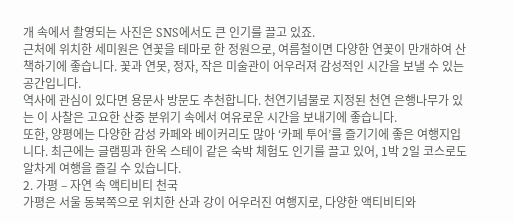개 속에서 촬영되는 사진은 SNS에서도 큰 인기를 끌고 있죠.
근처에 위치한 세미원은 연꽃을 테마로 한 정원으로, 여름철이면 다양한 연꽃이 만개하여 산책하기에 좋습니다. 꽃과 연못, 정자, 작은 미술관이 어우러져 감성적인 시간을 보낼 수 있는 공간입니다.
역사에 관심이 있다면 용문사 방문도 추천합니다. 천연기념물로 지정된 천연 은행나무가 있는 이 사찰은 고요한 산중 분위기 속에서 여유로운 시간을 보내기에 좋습니다.
또한, 양평에는 다양한 감성 카페와 베이커리도 많아 ‘카페 투어’를 즐기기에 좋은 여행지입니다. 최근에는 글램핑과 한옥 스테이 같은 숙박 체험도 인기를 끌고 있어, 1박 2일 코스로도 알차게 여행을 즐길 수 있습니다.
2. 가평 – 자연 속 액티비티 천국
가평은 서울 동북쪽으로 위치한 산과 강이 어우러진 여행지로, 다양한 액티비티와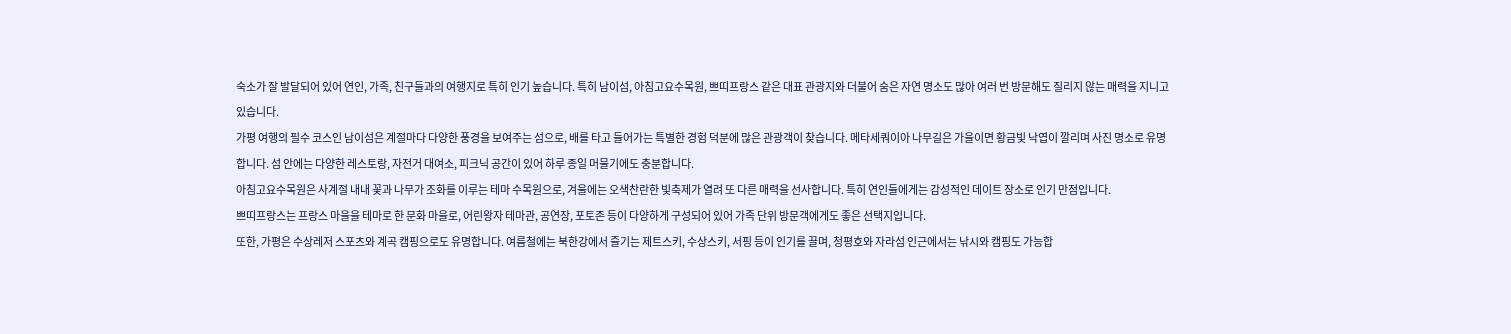숙소가 잘 발달되어 있어 연인, 가족, 친구들과의 여행지로 특히 인기 높습니다. 특히 남이섬, 아침고요수목원, 쁘띠프랑스 같은 대표 관광지와 더불어 숨은 자연 명소도 많아 여러 번 방문해도 질리지 않는 매력을 지니고 있습니다.
가평 여행의 필수 코스인 남이섬은 계절마다 다양한 풍경을 보여주는 섬으로, 배를 타고 들어가는 특별한 경험 덕분에 많은 관광객이 찾습니다. 메타세쿼이아 나무길은 가을이면 황금빛 낙엽이 깔리며 사진 명소로 유명합니다. 섬 안에는 다양한 레스토랑, 자전거 대여소, 피크닉 공간이 있어 하루 종일 머물기에도 충분합니다.
아침고요수목원은 사계절 내내 꽃과 나무가 조화를 이루는 테마 수목원으로, 겨울에는 오색찬란한 빛축제가 열려 또 다른 매력을 선사합니다. 특히 연인들에게는 감성적인 데이트 장소로 인기 만점입니다.
쁘띠프랑스는 프랑스 마을을 테마로 한 문화 마을로, 어린왕자 테마관, 공연장, 포토존 등이 다양하게 구성되어 있어 가족 단위 방문객에게도 좋은 선택지입니다.
또한, 가평은 수상레저 스포츠와 계곡 캠핑으로도 유명합니다. 여름철에는 북한강에서 즐기는 제트스키, 수상스키, 서핑 등이 인기를 끌며, 청평호와 자라섬 인근에서는 낚시와 캠핑도 가능합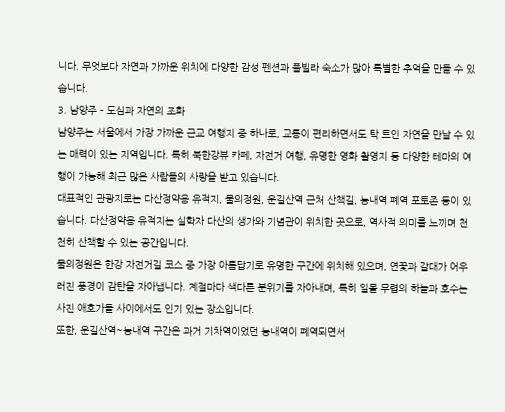니다. 무엇보다 자연과 가까운 위치에 다양한 감성 펜션과 풀빌라 숙소가 많아 특별한 추억을 만들 수 있습니다.
3. 남양주 – 도심과 자연의 조화
남양주는 서울에서 가장 가까운 근교 여행지 중 하나로, 교통이 편리하면서도 탁 트인 자연을 만날 수 있는 매력이 있는 지역입니다. 특히 북한강뷰 카페, 자전거 여행, 유명한 영화 촬영지 등 다양한 테마의 여행이 가능해 최근 많은 사람들의 사랑을 받고 있습니다.
대표적인 관광지로는 다산정약용 유적지, 물의정원, 운길산역 근처 산책길, 능내역 폐역 포토존 등이 있습니다. 다산정약용 유적지는 실학자 다산의 생가와 기념관이 위치한 곳으로, 역사적 의미를 느끼며 천천히 산책할 수 있는 공간입니다.
물의정원은 한강 자전거길 코스 중 가장 아름답기로 유명한 구간에 위치해 있으며, 연꽃과 갈대가 어우러진 풍경이 감탄을 자아냅니다. 계절마다 색다른 분위기를 자아내며, 특히 일몰 무렵의 하늘과 호수는 사진 애호가들 사이에서도 인기 있는 장소입니다.
또한, 운길산역~능내역 구간은 과거 기차역이었던 능내역이 폐역되면서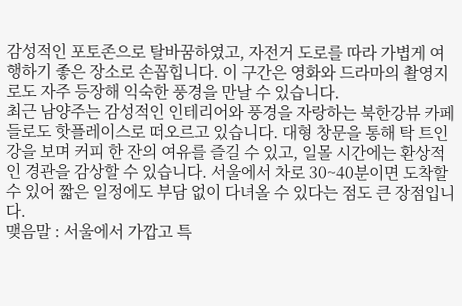감성적인 포토존으로 탈바꿈하였고, 자전거 도로를 따라 가볍게 여행하기 좋은 장소로 손꼽힙니다. 이 구간은 영화와 드라마의 촬영지로도 자주 등장해 익숙한 풍경을 만날 수 있습니다.
최근 남양주는 감성적인 인테리어와 풍경을 자랑하는 북한강뷰 카페들로도 핫플레이스로 떠오르고 있습니다. 대형 창문을 통해 탁 트인 강을 보며 커피 한 잔의 여유를 즐길 수 있고, 일몰 시간에는 환상적인 경관을 감상할 수 있습니다. 서울에서 차로 30~40분이면 도착할 수 있어 짧은 일정에도 부담 없이 다녀올 수 있다는 점도 큰 장점입니다.
맺음말 : 서울에서 가깝고 특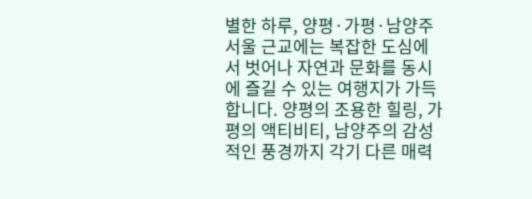별한 하루, 양평·가평·남양주
서울 근교에는 복잡한 도심에서 벗어나 자연과 문화를 동시에 즐길 수 있는 여행지가 가득합니다. 양평의 조용한 힐링, 가평의 액티비티, 남양주의 감성적인 풍경까지 각기 다른 매력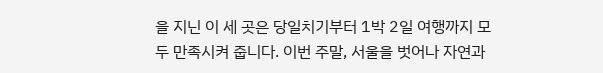을 지닌 이 세 곳은 당일치기부터 1박 2일 여행까지 모두 만족시켜 줍니다. 이번 주말, 서울을 벗어나 자연과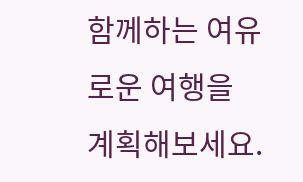함께하는 여유로운 여행을 계획해보세요.